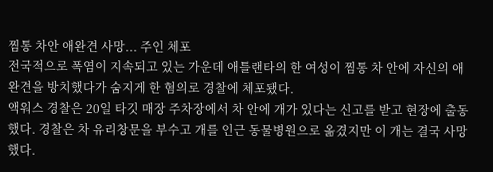찜통 차안 애완견 사망... 주인 체포
전국적으로 폭염이 지속되고 있는 가운데 애틀랜타의 한 여성이 찜통 차 안에 자신의 애완견을 방치했다가 숨지게 한 혐의로 경찰에 체포됐다.
액워스 경찰은 20일 타깃 매장 주차장에서 차 안에 개가 있다는 신고를 받고 현장에 출동했다. 경찰은 차 유리창문을 부수고 개를 인근 동물병원으로 옮겼지만 이 개는 결국 사망했다.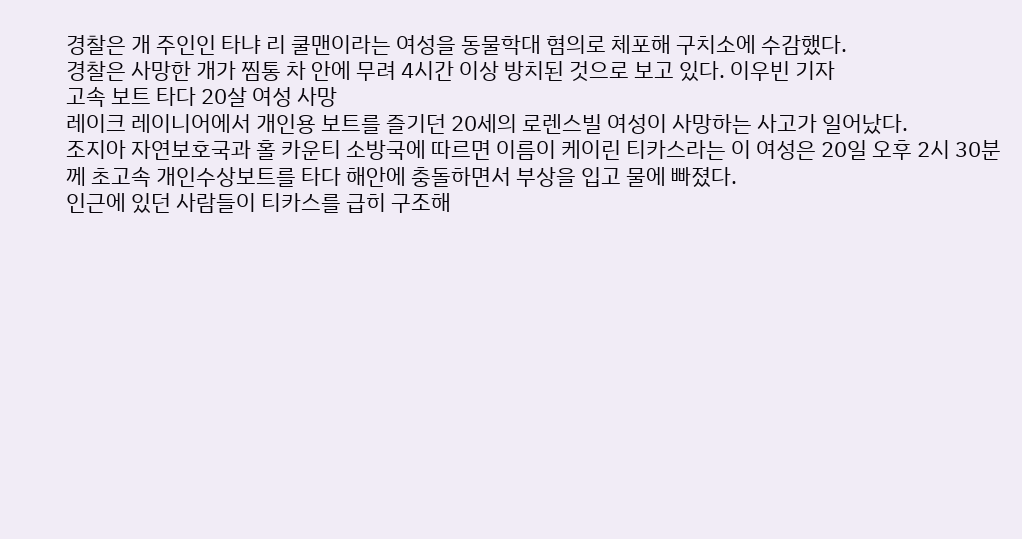경찰은 개 주인인 타냐 리 쿨맨이라는 여성을 동물학대 혐의로 체포해 구치소에 수감했다.
경찰은 사망한 개가 찜통 차 안에 무려 4시간 이상 방치된 것으로 보고 있다. 이우빈 기자
고속 보트 타다 20살 여성 사망
레이크 레이니어에서 개인용 보트를 즐기던 20세의 로렌스빌 여성이 사망하는 사고가 일어났다.
조지아 자연보호국과 홀 카운티 소방국에 따르면 이름이 케이린 티카스라는 이 여성은 20일 오후 2시 30분께 초고속 개인수상보트를 타다 해안에 충돌하면서 부상을 입고 물에 빠졌다.
인근에 있던 사람들이 티카스를 급히 구조해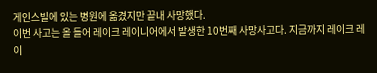게인스빌에 있는 병원에 옮겼지만 끝내 사망했다.
이번 사고는 올 들어 레이크 레이니어에서 발생한 10번째 사망사고다. 지금까지 레이크 레이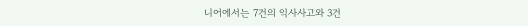니어에서는 7건의 익사사고와 3건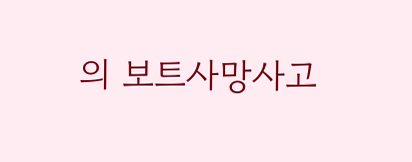의 보트사망사고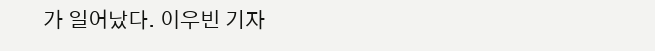가 일어났다. 이우빈 기자